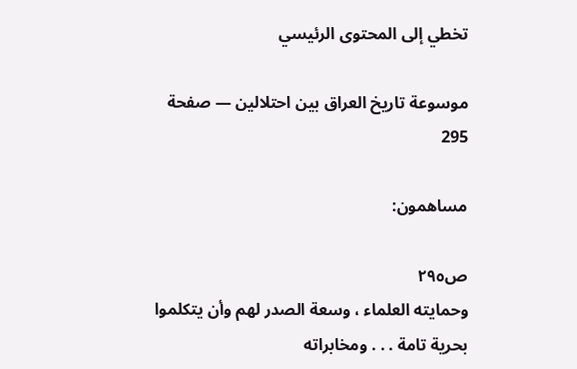تخطي إلى المحتوى الرئيسي

موسوعة تاريخ العراق بين احتلالين — صفحة 295

مساهمون:

ص٢٩٥
وحمايته العلماء ، وسعة الصدر لهم وأن يتكلموا بحرية تامة . . . ومخابراته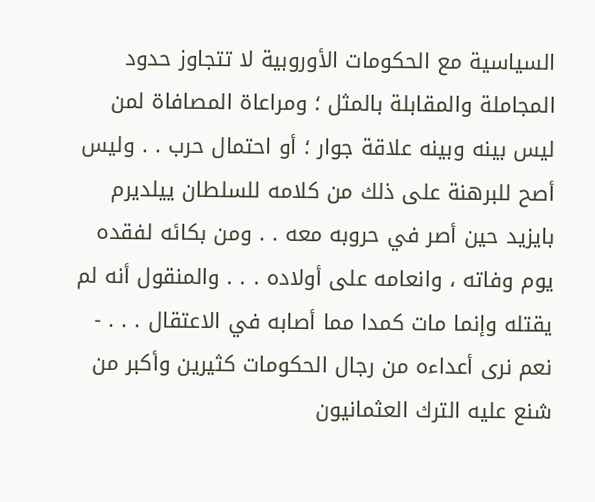السياسية مع الحكومات الأوروبية لا تتجاوز حدود المجاملة والمقابلة بالمثل ؛ ومراعاة المصافاة لمن ليس بينه وبينه علاقة جوار ؛ أو احتمال حرب . . وليس أصح للبرهنة على ذلك من كلامه للسلطان ييلديرم بايزيد حين أصر في حروبه معه . . ومن بكائه لفقده يوم وفاته ، وانعامه على أولاده . . . والمنقول أنه لم يقتله وإنما مات كمدا مما أصابه في الاعتقال . . . - نعم نرى أعداءه من رجال الحكومات كثيرين وأكبر من شنع عليه الترك العثمانيون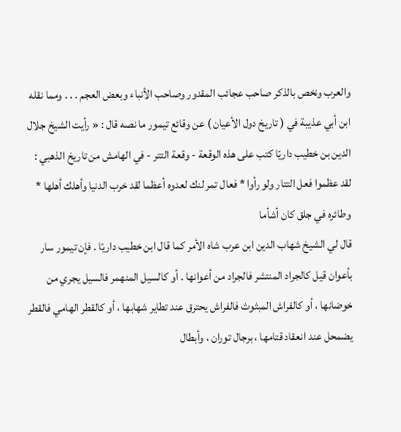والعرب ونخص بالذكر صاحب عجائب المقدور وصاحب الأنباء وبعض العجم . . . ومما نقله ابن أبي عذيبة في ( تاريخ دول الأعيان ) عن وقائع تيمور ما نصه قال : « رأيت الشيخ جلال الدين بن خطيب داريّا كتب على هذه الوقعة - وقعة التتر - في الهامش من تاريخ الذهبي :
لقد عظموا فعل التتار ولو رأوا * فعال تمر لنك لعدوه أعظما لقد خرب الدنيا وأهلك أهلها * وطائره في جلق كان أشأما
قال لي الشيخ شهاب الدين ابن عرب شاه الأمر كما قال ابن خطيب داريّا . فإن تيمور سار بأعوان قيل كالجراد المنتشر فالجراد من أعوانها . أو كالسيل المنهمر فالسيل يجري من خوضانها ، أو كالفراش المبثوث فالفراش يحترق عند تطاير شهابها ، أو كالقطر الهامي فالقطر يضمحل عند انعقاد قتامها ، برجال توران ، وأبطال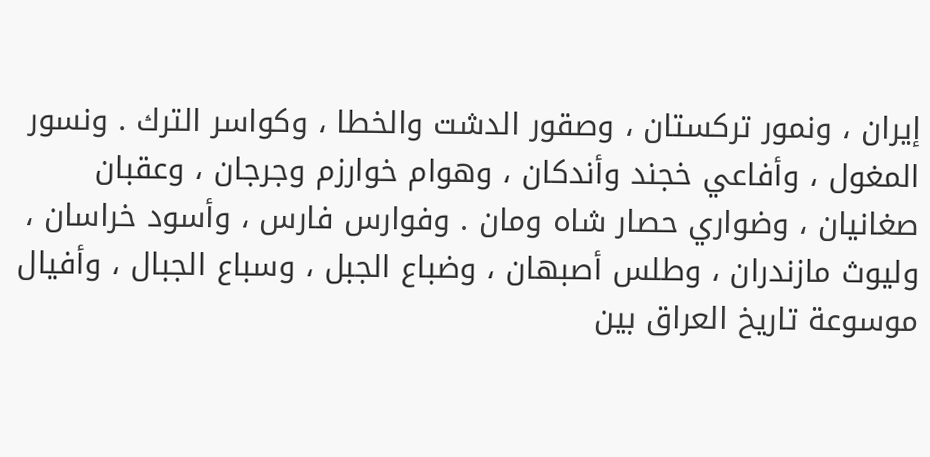إيران ، ونمور تركستان ، وصقور الدشت والخطا ، وكواسر الترك . ونسور المغول ، وأفاعي خجند وأندكان ، وهوام خوارزم وجرجان ، وعقبان صغانيان ، وضواري حصار شاه ومان . وفوارس فارس ، وأسود خراسان ، وليوث مازندران ، وطلس أصبهان ، وضباع الجبل ، وسباع الجبال ، وأفيال
موسوعة تاريخ العراق بين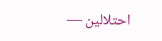احتلالين —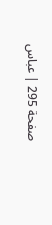صفحة 295 | عباس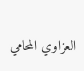العزاوي المحامي